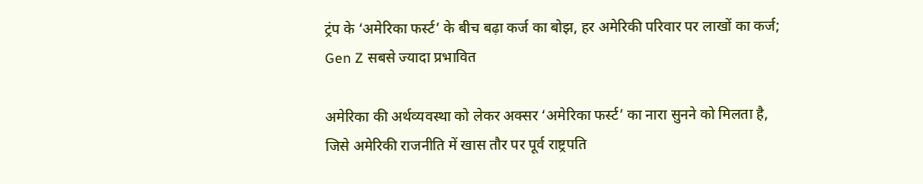ट्रंप के ‘अमेरिका फर्स्ट’ के बीच बढ़ा कर्ज का बोझ, हर अमेरिकी परिवार पर लाखों का कर्ज; Gen Z सबसे ज्यादा प्रभावित

अमेरिका की अर्थव्यवस्था को लेकर अक्सर ‘अमेरिका फर्स्ट’ का नारा सुनने को मिलता है, जिसे अमेरिकी राजनीति में खास तौर पर पूर्व राष्ट्रपति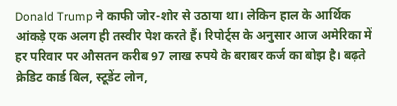Donald Trump ने काफी जोर-शोर से उठाया था। लेकिन हाल के आर्थिक आंकड़े एक अलग ही तस्वीर पेश करते हैं। रिपोर्ट्स के अनुसार आज अमेरिका में हर परिवार पर औसतन करीब 97 लाख रुपये के बराबर कर्ज का बोझ है। बढ़ते क्रेडिट कार्ड बिल, स्टूडेंट लोन,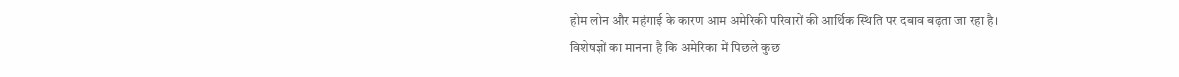होम लोन और महंगाई के कारण आम अमेरिकी परिवारों की आर्थिक स्थिति पर दबाव बढ़ता जा रहा है।
विशेषज्ञों का मानना है कि अमेरिका में पिछले कुछ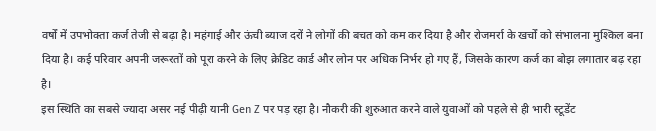वर्षों में उपभोक्ता कर्ज तेजी से बढ़ा है। महंगाई और ऊंची ब्याज दरों ने लोगों की बचत को कम कर दिया है और रोजमर्रा के खर्चों को संभालना मुश्किल बना दिया है। कई परिवार अपनी जरूरतों को पूरा करने के लिए क्रेडिट कार्ड और लोन पर अधिक निर्भर हो गए हैं, जिसके कारण कर्ज का बोझ लगातार बढ़ रहा है।
इस स्थिति का सबसे ज्यादा असर नई पीढ़ी यानी Gen Z पर पड़ रहा है। नौकरी की शुरुआत करने वाले युवाओं को पहले से ही भारी स्टूडेंट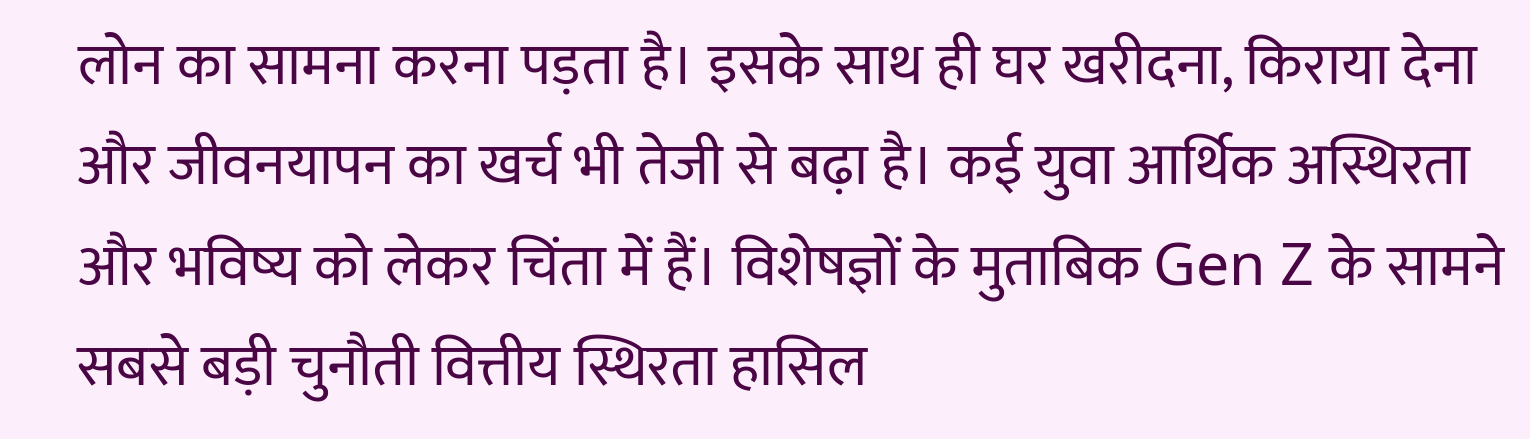लोन का सामना करना पड़ता है। इसके साथ ही घर खरीदना, किराया देना और जीवनयापन का खर्च भी तेजी से बढ़ा है। कई युवा आर्थिक अस्थिरता और भविष्य को लेकर चिंता में हैं। विशेषज्ञों के मुताबिक Gen Z के सामने सबसे बड़ी चुनौती वित्तीय स्थिरता हासिल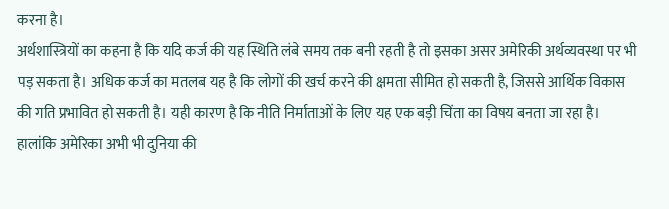करना है।
अर्थशास्त्रियों का कहना है कि यदि कर्ज की यह स्थिति लंबे समय तक बनी रहती है तो इसका असर अमेरिकी अर्थव्यवस्था पर भी पड़ सकता है। अधिक कर्ज का मतलब यह है कि लोगों की खर्च करने की क्षमता सीमित हो सकती है, जिससे आर्थिक विकास की गति प्रभावित हो सकती है। यही कारण है कि नीति निर्माताओं के लिए यह एक बड़ी चिंता का विषय बनता जा रहा है।
हालांकि अमेरिका अभी भी दुनिया की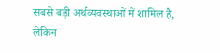सबसे बड़ी अर्थव्यवस्थाओं में शामिल है, लेकिन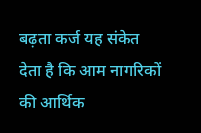बढ़ता कर्ज यह संकेत देता है कि आम नागरिकों की आर्थिक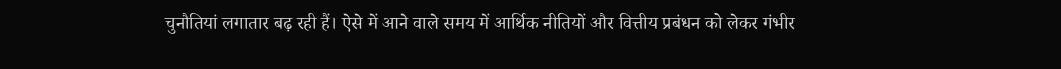चुनौतियां लगातार बढ़ रही हैं। ऐसे में आने वाले समय में आर्थिक नीतियों और वित्तीय प्रबंधन को लेकर गंभीर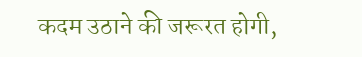कदम उठाने की जरूरत होगी,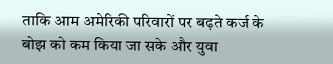ताकि आम अमेरिकी परिवारों पर बढ़ते कर्ज के बोझ को कम किया जा सके और युवा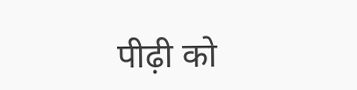पीढ़ी को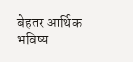बेहतर आर्थिक भविष्य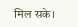मिल सके।